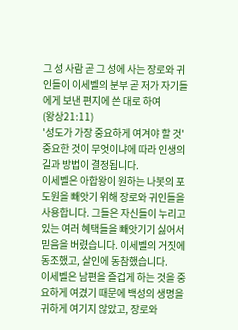그 성 사람 곧 그 성에 사는 장로와 귀인들이 이세벨의 분부 곧 저가 자기들에게 보낸 편지에 쓴 대로 하여
(왕상21:11)
'성도가 가장 중요하게 여겨야 할 것'
중요한 것이 무엇이냐에 따라 인생의 길과 방법이 결정됩니다.
이세벨은 아합왕이 원하는 나봇의 포도원을 빼앗기 위해 장로와 귀인들을 사용합니다. 그들은 자신들이 누리고 있는 여러 혜택들을 빼앗기기 싫어서 믿음을 버렸습니다. 이세벨의 거짓에 동조했고, 살인에 동참했습니다.
이세벨은 남편을 즐겁게 하는 것을 중요하게 여겼기 때문에 백성의 생명을 귀하게 여기지 않았고, 장로와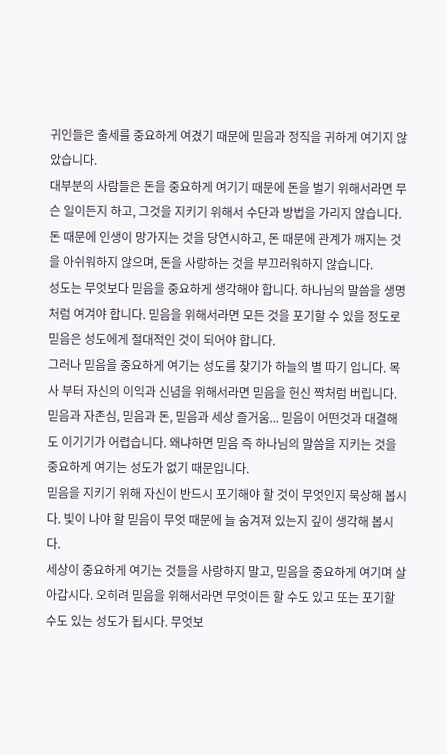귀인들은 출세를 중요하게 여겼기 때문에 믿음과 정직을 귀하게 여기지 않았습니다.
대부분의 사람들은 돈을 중요하게 여기기 때문에 돈을 벌기 위해서라면 무슨 일이든지 하고, 그것을 지키기 위해서 수단과 방법을 가리지 않습니다. 돈 때문에 인생이 망가지는 것을 당연시하고, 돈 때문에 관계가 깨지는 것을 아쉬워하지 않으며, 돈을 사랑하는 것을 부끄러워하지 않습니다.
성도는 무엇보다 믿음을 중요하게 생각해야 합니다. 하나님의 말씀을 생명처럼 여겨야 합니다. 믿음을 위해서라면 모든 것을 포기할 수 있을 정도로 믿음은 성도에게 절대적인 것이 되어야 합니다.
그러나 믿음을 중요하게 여기는 성도를 찾기가 하늘의 별 따기 입니다. 목사 부터 자신의 이익과 신념을 위해서라면 믿음을 헌신 짝처럼 버립니다. 믿음과 자존심, 믿음과 돈, 믿음과 세상 즐거움... 믿음이 어떤것과 대결해도 이기기가 어렵습니다. 왜냐하면 믿음 즉 하나님의 말씀을 지키는 것을 중요하게 여기는 성도가 없기 때문입니다.
믿음을 지키기 위해 자신이 반드시 포기해야 할 것이 무엇인지 묵상해 봅시다. 빛이 나야 할 믿음이 무엇 때문에 늘 숨겨져 있는지 깊이 생각해 봅시다.
세상이 중요하게 여기는 것들을 사랑하지 말고, 믿음을 중요하게 여기며 살아갑시다. 오히려 믿음을 위해서라면 무엇이든 할 수도 있고 또는 포기할 수도 있는 성도가 됩시다. 무엇보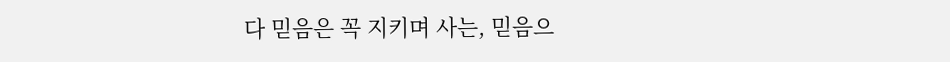다 믿음은 꼭 지키며 사는, 믿음으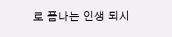로 폼나는 인생 되시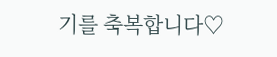기를 축복합니다♡